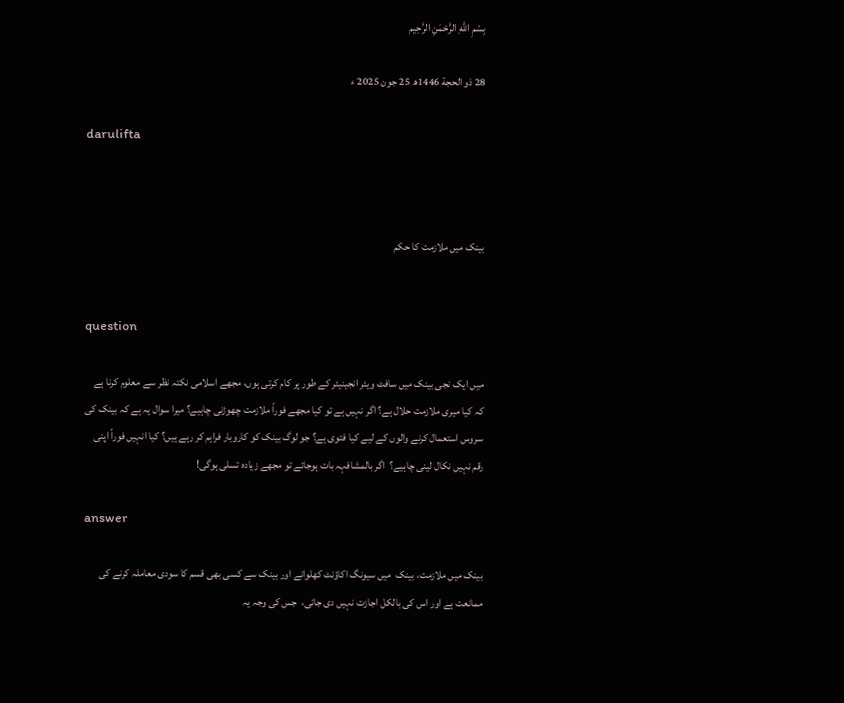بِسْمِ اللَّهِ الرَّحْمَنِ الرَّحِيم

28 ذو الحجة 1446ھ 25 جون 2025 ء

darulifta



بینک میں ملازمت کا حکم


question

میں ایک نجی بینک میں سافٹ ویئر انجینیئر کے طور پر کام کرتی ہوں، مجھے اسلامی نکتہ نظر سے معلوم کرنا ہے کہ کیا میری ملازمت حلال ہے؟ اگر نہیں ہے تو کیا مجھے فوراً ملازمت چھوڑنی چاہیے؟ میرا سوال یہ ہے کہ بینک کی سروس استعمال کرنے والوں کے لیے کیا فتوی ہے؟ جو لوگ بینک کو کاروبار فراہم کر رہے ہیں؟ کیا انہیں فوراً اپنی رقم نہیں نکال لینی چاہیے؟  اگر بالمشافہہ بات ہوجائے تو مجھے زیادہ تسلی ہوگی!

answer

بینک میں ملازمت، بینک  میں سیونگ اکاؤنٹ کھلوانے اور بینک سے کسی بھی قسم کا سودی معاملہ کرنے کی ممانعت ہے اور اس کی بالکل اجازت نہیں دی جاتی،  جس کی وجہ یہ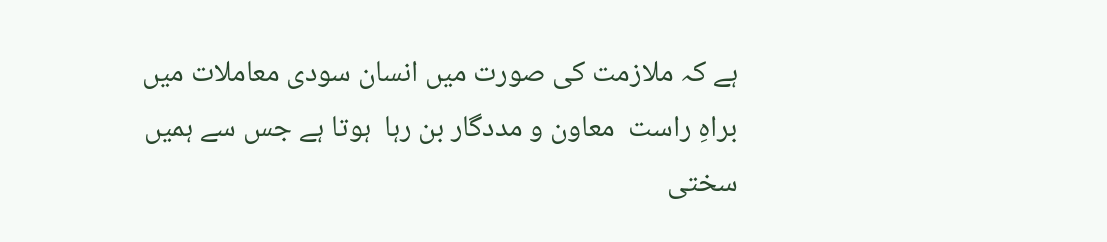ہے کہ ملازمت کی صورت میں انسان سودی معاملات میں براہِ راست  معاون و مددگار بن رہا  ہوتا ہے جس سے ہمیں سختی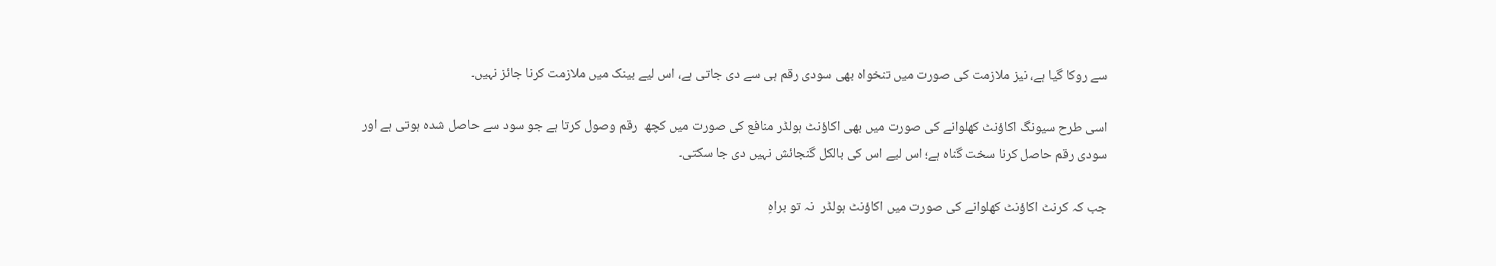سے روکا گیا ہے، نیز ملازمت کی صورت میں تنخواہ بھی سودی رقم ہی سے دی جاتی ہے، اس لیے بینک میں ملازمت کرنا جائز نہیں۔

اسی طرح سیونگ اکاؤنٹ کھلوانے کی صورت میں بھی اکاؤنٹ ہولڈر منافع کی صورت میں کچھ  رقم وصول کرتا ہے جو سود سے حاصل شدہ ہوتی ہے اور سودی رقم حاصل کرنا سخت گناہ ہے؛ اس لیے اس کی بالکل گنجائش نہیں دی جا سکتی۔

جب کہ کرنٹ اکاؤنٹ کھلوانے کی صورت میں اکاؤنٹ ہولڈر  نہ تو براہِ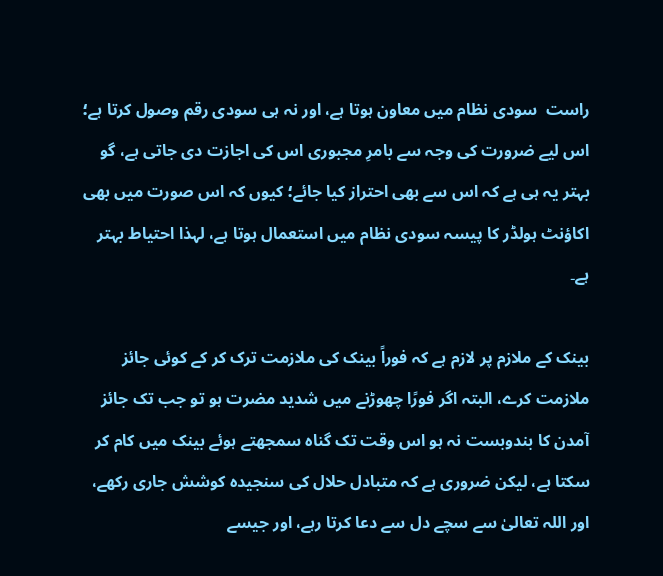راست  سودی نظام میں معاون ہوتا ہے، اور نہ ہی سودی رقم وصول کرتا ہے؛ اس لیے ضرورت کی وجہ سے بامرِ مجبوری اس کی اجازت دی جاتی ہے، گو بہتر یہ ہی ہے کہ اس سے بھی احتراز کیا جائے؛ کیوں کہ اس صورت میں بھی اکاؤنٹ ہولڈر کا پیسہ سودی نظام میں استعمال ہوتا ہے، لہذا احتیاط بہتر ہے۔

بینک کے ملازم پر لازم ہے کہ فوراً بینک کی ملازمت ترک کر کے کوئی جائز ملازمت کرے، البتہ اگر فورًا چھوڑنے میں شدید مضرت ہو تو جب تک جائز آمدن کا بندوبست نہ ہو اس وقت تک گناہ سمجھتے ہوئے بینک میں کام کر سکتا ہے، لیکن ضروری ہے کہ متبادل حلال کی سنجیدہ کوشش جاری رکھے، اور اللہ تعالیٰ سے سچے دل سے دعا کرتا رہے، اور جیسے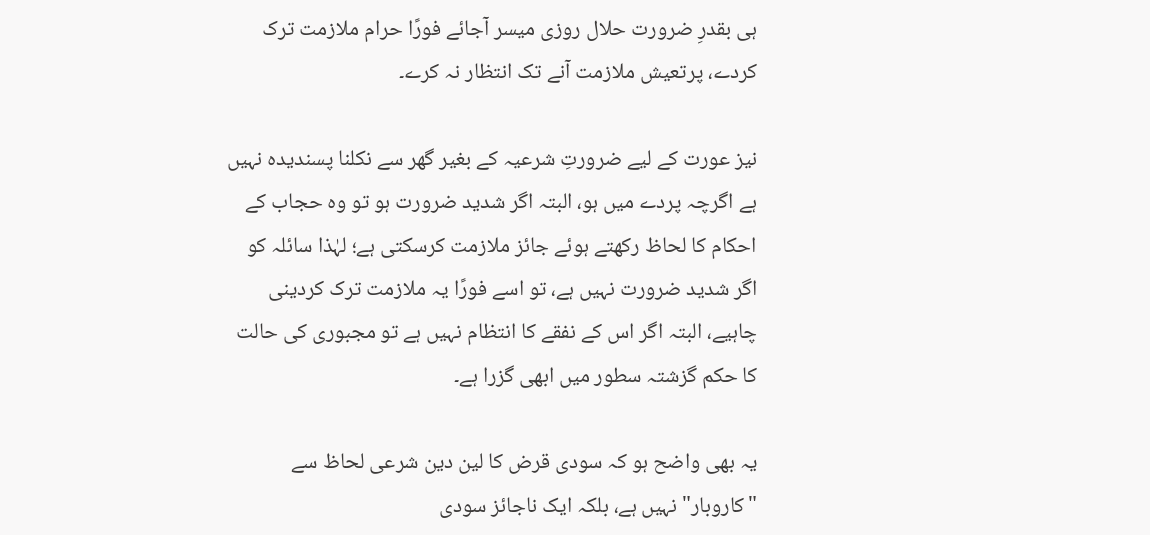ہی بقدرِ ضرورت حلال روزی میسر آجائے فورًا حرام ملازمت ترک کردے، پرتعیش ملازمت آنے تک انتظار نہ کرے۔

نیز عورت کے لیے ضرورتِ شرعیہ کے بغیر گھر سے نکلنا پسندیدہ نہیں ہے اگرچہ پردے میں ہو، البتہ اگر شدید ضرورت ہو تو وہ حجاب کے احکام کا لحاظ رکھتے ہوئے جائز ملازمت کرسکتی ہے؛ لہٰذا سائلہ کو اگر شدید ضرورت نہیں ہے، تو اسے فورًا یہ ملازمت ترک کردینی چاہیے، البتہ اگر اس کے نفقے کا انتظام نہیں ہے تو مجبوری کی حالت کا حکم گزشتہ سطور میں ابھی گزرا ہے۔

یہ بھی واضح ہو کہ سودی قرض کا لین دین شرعی لحاظ سے "کاروبار" نہیں ہے، بلکہ ایک ناجائز سودی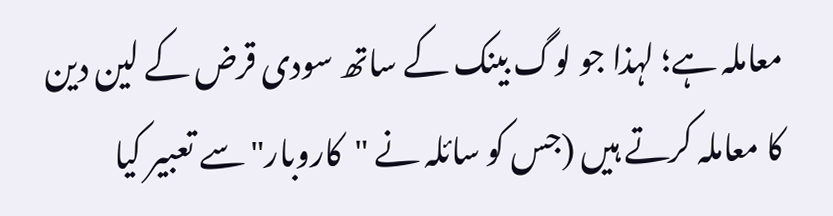معاملہ ہے؛ لہذا جو لوگ بینک کے ساتھ سودی قرض کے لین دین کا معاملہ کرتے ہیں (جس کو سائلہ نے "کاروبار" سے تعبیر کیا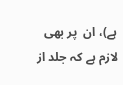ہے)، ان  پر بھی لازم ہے کہ جلد از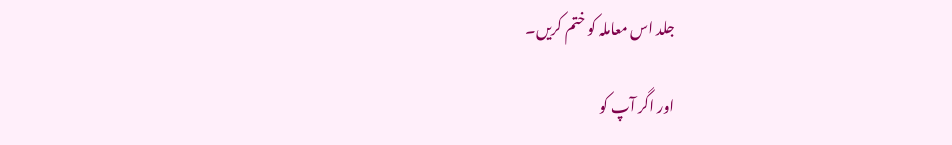جلد اس معاملہ کو ختم کریں۔

اور اگر آپ کو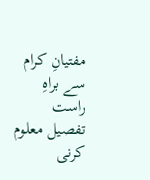مفتیانِ کرام سے براہِ راست تفصیل معلوم کرنی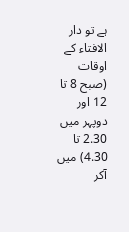ہے تو دار الافتاء کے اوقات (صبح 8 تا 12 اور دوپہر میں 2.30 تا 4.30) میں آکر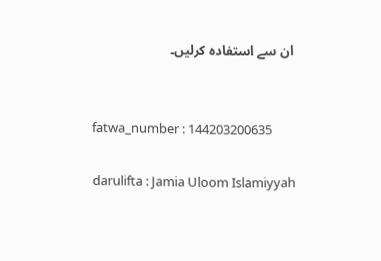ان سے استفادہ کرلیں۔


fatwa_number : 144203200635

darulifta : Jamia Uloom Islamiyyah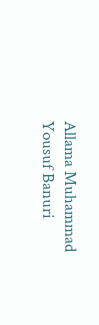Allama Muhammad Yousuf Banuri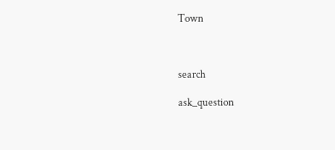Town



search

ask_question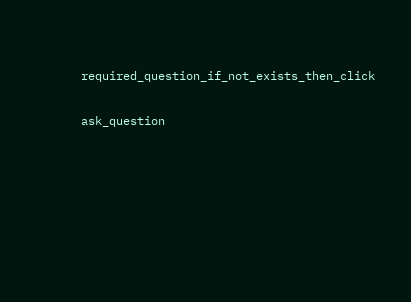required_question_if_not_exists_then_click

ask_question